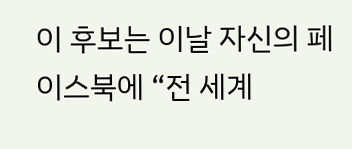이 후보는 이날 자신의 페이스북에 “전 세계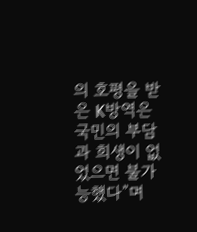의 호평을 받은 K방역은 국민의 부담과 희생이 없었으면 불가능했다”며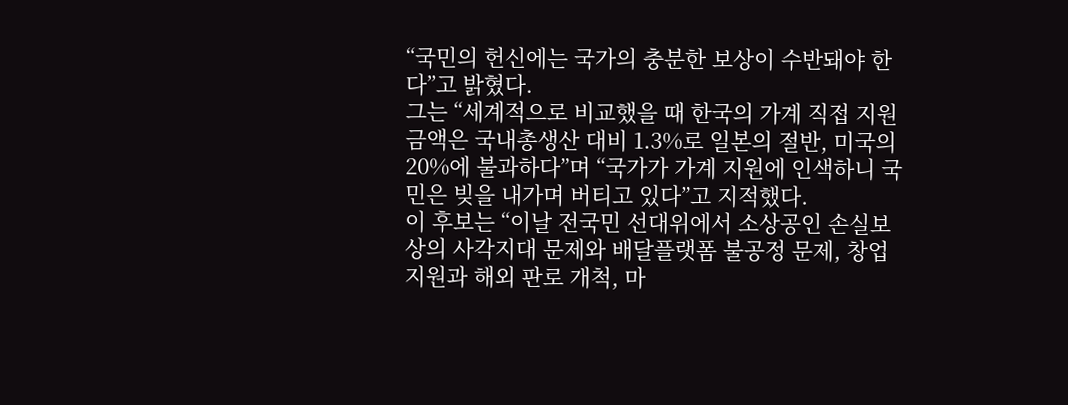“국민의 헌신에는 국가의 충분한 보상이 수반돼야 한다”고 밝혔다.
그는 “세계적으로 비교했을 때 한국의 가계 직접 지원 금액은 국내총생산 대비 1.3%로 일본의 절반, 미국의 20%에 불과하다”며 “국가가 가계 지원에 인색하니 국민은 빚을 내가며 버티고 있다”고 지적했다.
이 후보는 “이날 전국민 선대위에서 소상공인 손실보상의 사각지대 문제와 배달플랫폼 불공정 문제, 창업 지원과 해외 판로 개척, 마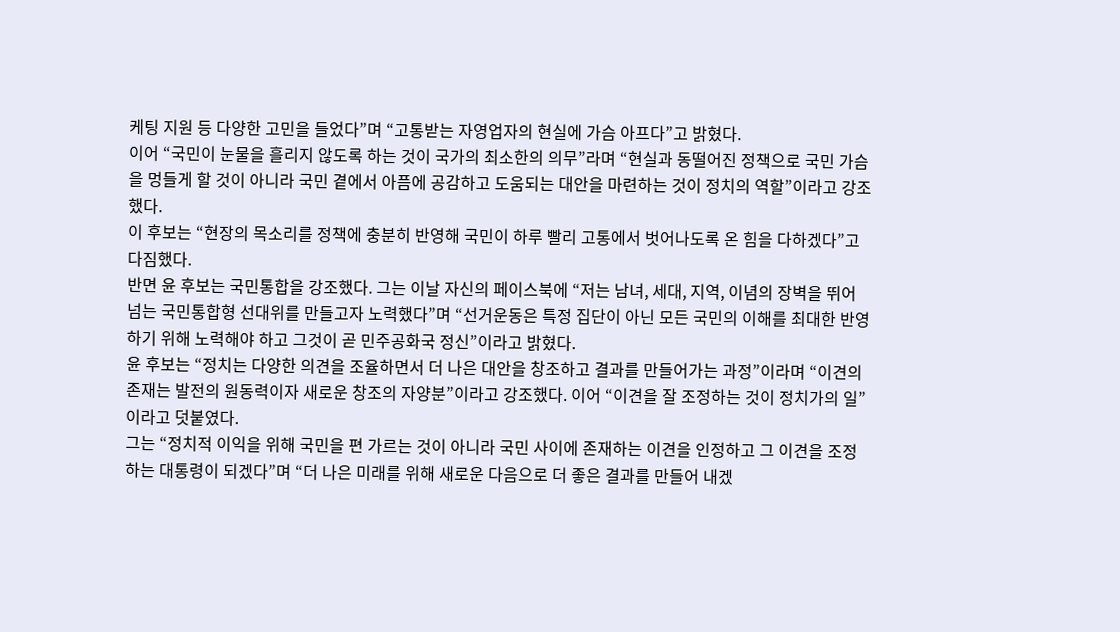케팅 지원 등 다양한 고민을 들었다”며 “고통받는 자영업자의 현실에 가슴 아프다”고 밝혔다.
이어 “국민이 눈물을 흘리지 않도록 하는 것이 국가의 최소한의 의무”라며 “현실과 동떨어진 정책으로 국민 가슴을 멍들게 할 것이 아니라 국민 곁에서 아픔에 공감하고 도움되는 대안을 마련하는 것이 정치의 역할”이라고 강조했다.
이 후보는 “현장의 목소리를 정책에 충분히 반영해 국민이 하루 빨리 고통에서 벗어나도록 온 힘을 다하겠다”고 다짐했다.
반면 윤 후보는 국민통합을 강조했다. 그는 이날 자신의 페이스북에 “저는 남녀, 세대, 지역, 이념의 장벽을 뛰어넘는 국민통합형 선대위를 만들고자 노력했다”며 “선거운동은 특정 집단이 아닌 모든 국민의 이해를 최대한 반영하기 위해 노력해야 하고 그것이 곧 민주공화국 정신”이라고 밝혔다.
윤 후보는 “정치는 다양한 의견을 조율하면서 더 나은 대안을 창조하고 결과를 만들어가는 과정”이라며 “이견의 존재는 발전의 원동력이자 새로운 창조의 자양분”이라고 강조했다. 이어 “이견을 잘 조정하는 것이 정치가의 일”이라고 덧붙였다.
그는 “정치적 이익을 위해 국민을 편 가르는 것이 아니라 국민 사이에 존재하는 이견을 인정하고 그 이견을 조정하는 대통령이 되겠다”며 “더 나은 미래를 위해 새로운 다음으로 더 좋은 결과를 만들어 내겠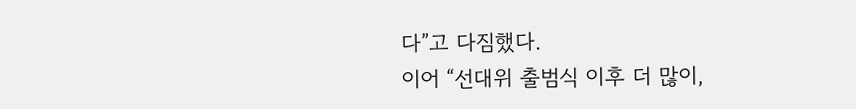다”고 다짐했다.
이어 “선대위 출범식 이후 더 많이,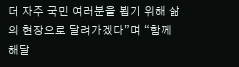더 자주 국민 여러분을 뵙기 위해 삶의 현장으로 달려가겠다”며 “함께 해달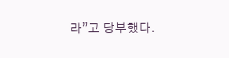라”고 당부했다.